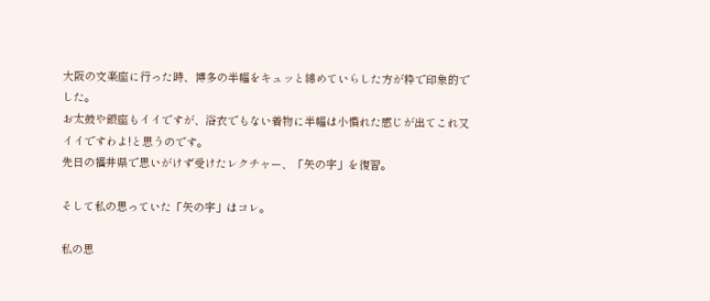大阪の文楽座に行った時、博多の半幅をキュッと締めていらした方が粋で印象的でした。
お太鼓や銀座もイイですが、浴衣でもない着物に半幅は小慣れた感じが出てこれ又イイですわよ!と思うのです。
先日の福井県で思いがけず受けたレクチャー、「矢の字」を復習。

そして私の思っていた「矢の字」はコレ。

私の思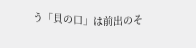う「貝の口」は前出のそ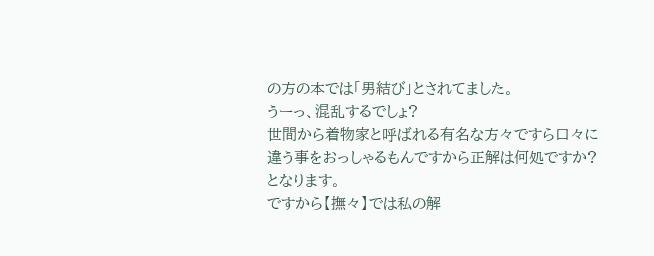の方の本では「男結び」とされてました。
うーっ、混乱するでしょ?
世間から着物家と呼ばれる有名な方々ですら口々に違う事をおっしゃるもんですから正解は何処ですか?となります。
ですから【撫々】では私の解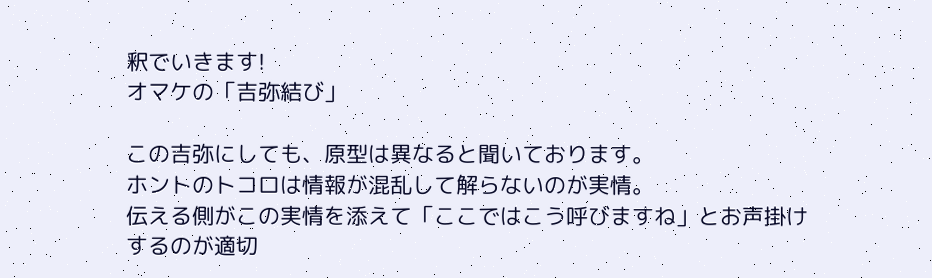釈でいきます!
オマケの「吉弥結び」

この吉弥にしても、原型は異なると聞いております。
ホントのトコロは情報が混乱して解らないのが実情。
伝える側がこの実情を添えて「ここではこう呼びますね」とお声掛けするのが適切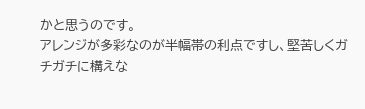かと思うのです。
アレンジが多彩なのが半幅帯の利点ですし、堅苦しくガチガチに構えな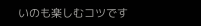いのも楽しむコツです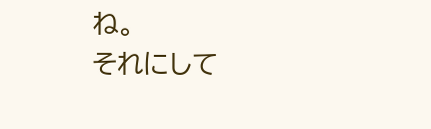ね。
それにして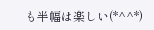も半幅は楽しい(*^^*)